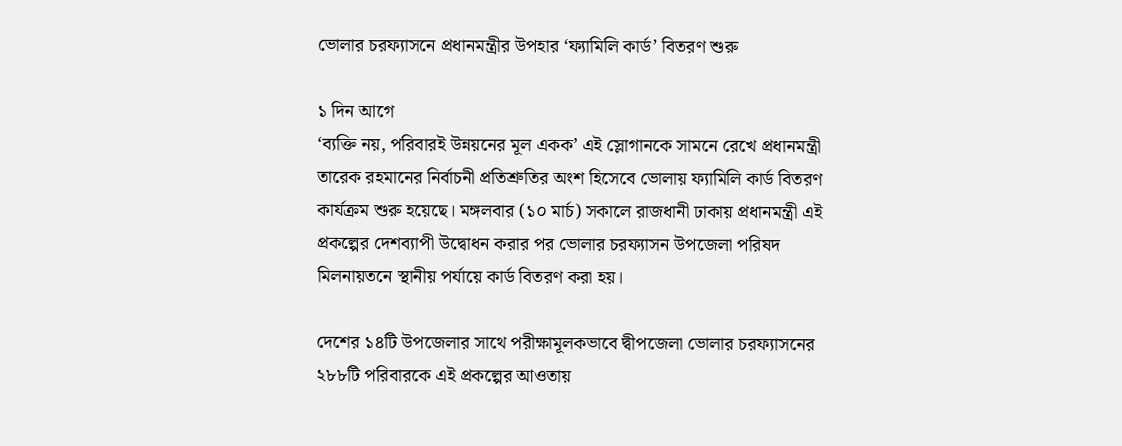ভোলার চরফ্যাসনে প্রধানমন্ত্রীর উপহার ‘ফ্যামিলি কার্ড’ বিতরণ শুরু

১ দিন আগে
‘ব্যক্তি নয়, পরিবারই উন্নয়নের মূল একক’ এই স্লোগানকে সামনে রেখে প্রধানমন্ত্রী তারেক রহমানের নির্বাচনী প্রতিশ্রুতির অংশ হিসেবে ভোলায় ফ্যামিলি কার্ড বিতরণ কার্যক্রম শুরু হয়েছে। মঙ্গলবার (১০ মার্চ) সকালে রাজধানী ঢাকায় প্রধানমন্ত্রী এই প্রকল্পের দেশব্যাপী উদ্বোধন করার পর ভোলার চরফ্যাসন উপজেলা পরিষদ মিলনায়তনে স্থানীয় পর্যায়ে কার্ড বিতরণ করা হয়।

দেশের ১৪টি উপজেলার সাথে পরীক্ষামূলকভাবে দ্বীপজেলা ভোলার চরফ্যাসনের ২৮৮টি পরিবারকে এই প্রকল্পের আওতায়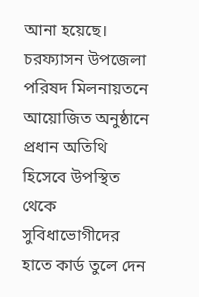আনা হয়েছে। চরফ্যাসন উপজেলা পরিষদ মিলনায়তনে আয়োজিত অনুষ্ঠানে প্রধান অতিথি হিসেবে উপস্থিত থেকে সুবিধাভোগীদের হাতে কার্ড তুলে দেন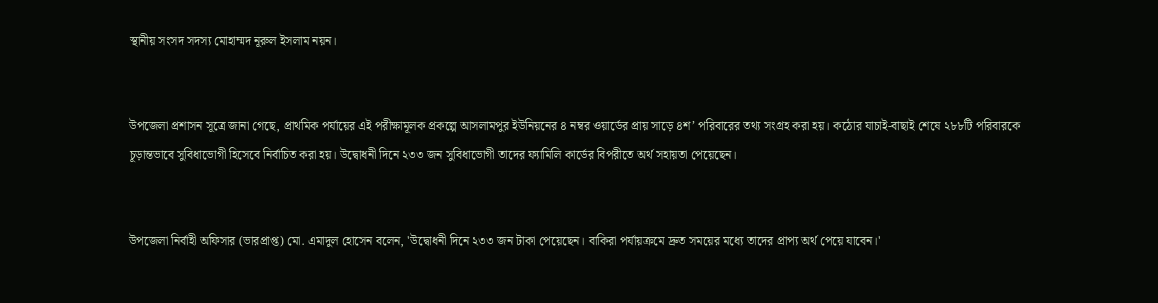স্থানীয় সংসদ সদস্য মোহাম্মদ নূরুল ইসলাম নয়ন।


উপজেলা প্রশাসন সূত্রে জানা গেছে, প্রাথমিক পর্যায়ের এই পরীক্ষামূলক প্রকল্পে আসলামপুর ইউনিয়নের ৪ নম্বর ওয়ার্ডের প্রায় সাড়ে ৪শ’ পরিবারের তথ্য সংগ্রহ করা হয়। কঠোর যাচাই-বাছাই শেষে ২৮৮টি পরিবারকে চূড়ান্তভাবে সুবিধাভোগী হিসেবে নির্বাচিত করা হয়। উদ্বোধনী দিনে ২৩৩ জন সুবিধাভোগী তাদের ফ্যামিলি কার্ডের বিপরীতে অর্থ সহায়তা পেয়েছেন।


উপজেলা নির্বাহী অফিসার (ভারপ্রাপ্ত) মো. এমাদুল হোসেন বলেন, 'উদ্বোধনী দিনে ২৩৩ জন টাকা পেয়েছেন। বাকিরা পর্যায়ক্রমে দ্রুত সময়ের মধ্যে তাদের প্রাপ্য অর্থ পেয়ে যাবেন।'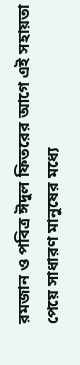রমজান ও পবিত্র ঈদুল ফিতরের আগে এই সহায়তা পেয়ে সাধারণ মানুষের মধ্যে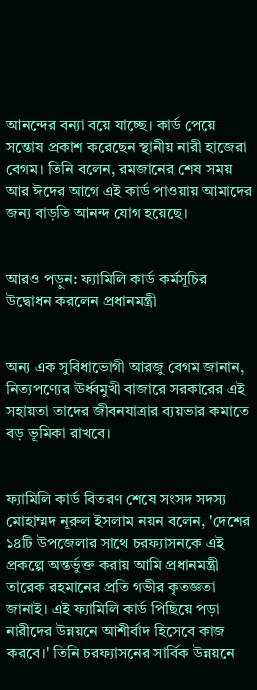আনন্দের বন্যা বয়ে যাচ্ছে। কার্ড পেয়ে সন্তোষ প্রকাশ করেছেন স্থানীয় নারী হাজেরা বেগম। তিনি বলেন, রমজানের শেষ সময় আর ঈদের আগে এই কার্ড পাওয়ায় আমাদের জন্য বাড়তি আনন্দ যোগ হয়েছে।


আরও পড়ুন: ফ্যামিলি কার্ড কর্মসূচির উদ্বোধন করলেন প্রধানমন্ত্রী


অন্য এক সুবিধাভোগী আরজু বেগম জানান, নিত্যপণ্যের ঊর্ধ্বমুখী বাজারে সরকারের এই সহায়তা তাদের জীবনযাত্রার ব্যয়ভার কমাতে বড় ভূমিকা রাখবে।


ফ্যামিলি কার্ড বিতরণ শেষে সংসদ সদস্য মোহাম্মদ নূরুল ইসলাম নয়ন বলেন, 'দেশের ১৪টি উপজেলার সাথে চরফ্যাসনকে এই প্রকল্পে অন্তর্ভুক্ত করায় আমি প্রধানমন্ত্রী তারেক রহমানের প্রতি গভীর কৃতজ্ঞতা জানাই। এই ফ্যামিলি কার্ড পিছিয়ে পড়া নারীদের উন্নয়নে আশীর্বাদ হিসেবে কাজ করবে।' তিনি চরফ্যাসনের সার্বিক উন্নয়নে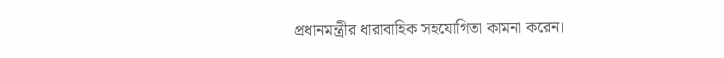প্রধানমন্ত্রীর ধারাবাহিক সহযোগিতা কামনা করেন।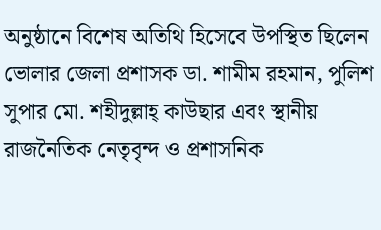অনুষ্ঠানে বিশেষ অতিথি হিসেবে উপস্থিত ছিলেন ভোলার জেলা প্রশাসক ডা. শামীম রহমান, পুলিশ সুপার মো. শহীদুল্লাহ্ কাউছার এবং স্থানীয় রাজনৈতিক নেতৃবৃন্দ ও প্রশাসনিক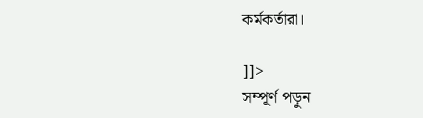কর্মকর্তারা।

]]>
সম্পূর্ণ পড়ুন